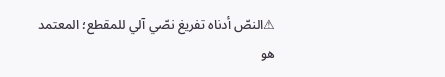⚠النصّ أدناه تفريغ نصّي آلي للمقطع؛ المعتمد هو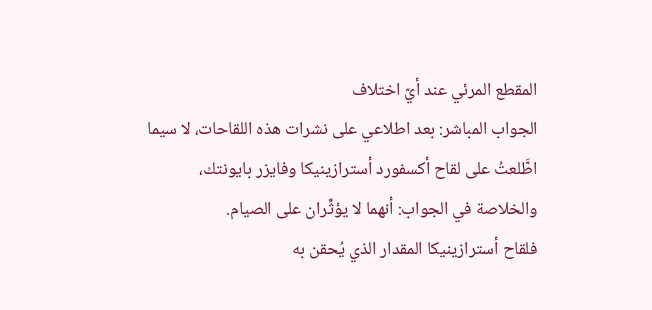المقطع المرئي عند أيّ اختلاف
الجواب المباشر: بعد اطلاعي على نشرات هذه اللقاحات، لا سيما اطَّلعتُ على لقاح أكسفورد أسترازينيكا وفايزر بايونتك، والخلاصة في الجواب: أنهما لا يؤثِّران على الصيام.
فلقاح أسترازينيكا المقدار الذي يُحقن به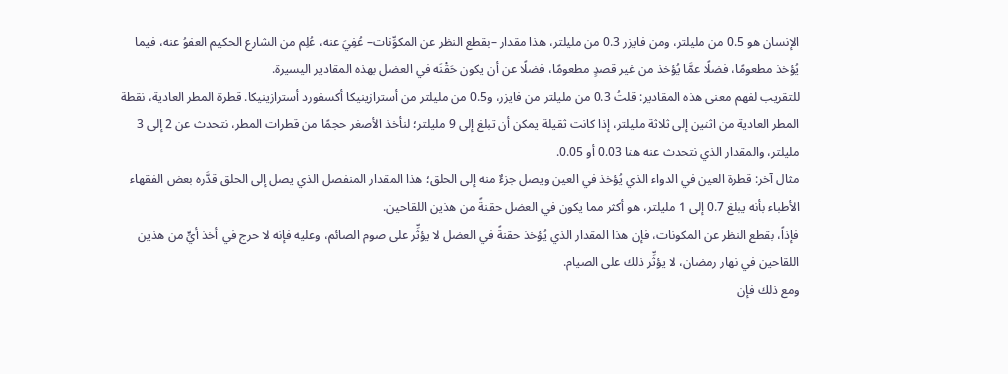الإنسان هو 0.5 من مليلتر، ومن فايزر 0.3 من مليلتر، هذا مقدار –بقطع النظر عن المكوِّنات– عُفِيَ عنه، عُلِم من الشارع الحكيم العفوُ عنه، فيما يُؤخذ مطعومًا، فضلًا عمَّا يُؤخذ من غير قصدٍ مطعومًا، فضلًا عن أن يكون حَقْنَه في العضل بهذه المقادير اليسيرة.
للتقريب لفهم معنى هذه المقادير: قلتُ 0.3 من مليلتر من فايزر، و0.5 من مليلتر من أسترازينيكا أكسفورد أسترازينيكا. قطرة المطر العادية، نقطة المطر العادية من اثنين إلى ثلاثة مليلتر، إذا كانت ثقيلة يمكن أن تبلغ إلى 9 مليلتر؛ لنأخذ الأصغر حجمًا من قطرات المطر، نتحدث عن 2 إلى 3 مليلتر، والمقدار الذي نتحدث عنه هنا 0.03 أو 0.05.
مثال آخر: قطرة العين في الدواء الذي يُؤخذ في العين ويصل جزءٌ منه إلى الحلق؛ هذا المقدار المنفصل الذي يصل إلى الحلق قدَّره بعض الفقهاء الأطباء بأنه يبلغ 0.7 إلى 1 مليلتر، هو أكثر مما يكون في العضل حقنةً من هذين اللقاحين.
فإذاً، بقطع النظر عن المكونات، فإن هذا المقدار الذي يُؤخذ حقنةً في العضل لا يؤثِّر على صوم الصائم، وعليه فإنه لا حرج في أخذ أيٍّ من هذين اللقاحين في نهار رمضان، لا يؤثِّر ذلك على الصيام.
ومع ذلك فإن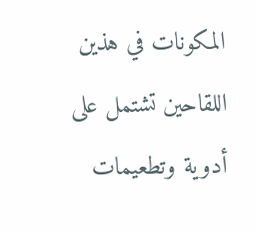المكونات في هذين اللقاحين تشتمل على أدوية وتطعيمات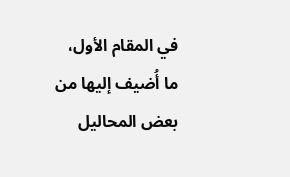في المقام الأول، ما أُضيف إليها من بعض المحاليل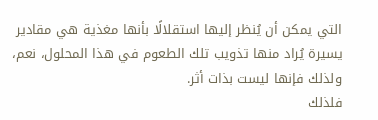التي يمكن أن يُنظر إليها استقلالًا بأنها مغذية هي مقادير يسيرة يُراد منها تذويب تلك الطعوم في هذا المحلول، نعم، ولذلك فإنها ليست بذات أثر.
فلذلك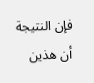فإن النتيجة أن هذين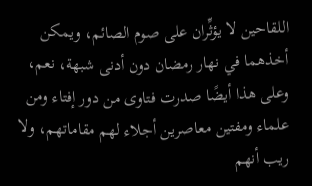اللقاحين لا يؤثِّران على صوم الصائم، ويمكن أخذهما في نهار رمضان دون أدنى شبهة، نعم، وعلى هذا أيضًا صدرت فتاوى من دور إفتاء ومن علماء ومفتين معاصرين أجلاء لهم مقاماتهم، ولا ريب أنهم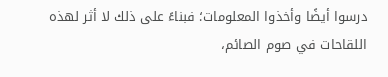درسوا أيضًا وأخذوا المعلومات؛ فبناءً على ذلك لا أثر لهذه اللقاحات في صوم الصائم،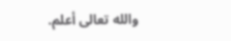والله تعالى أعلم.